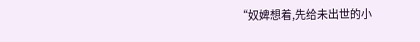“奴婢想着,先给未出世的小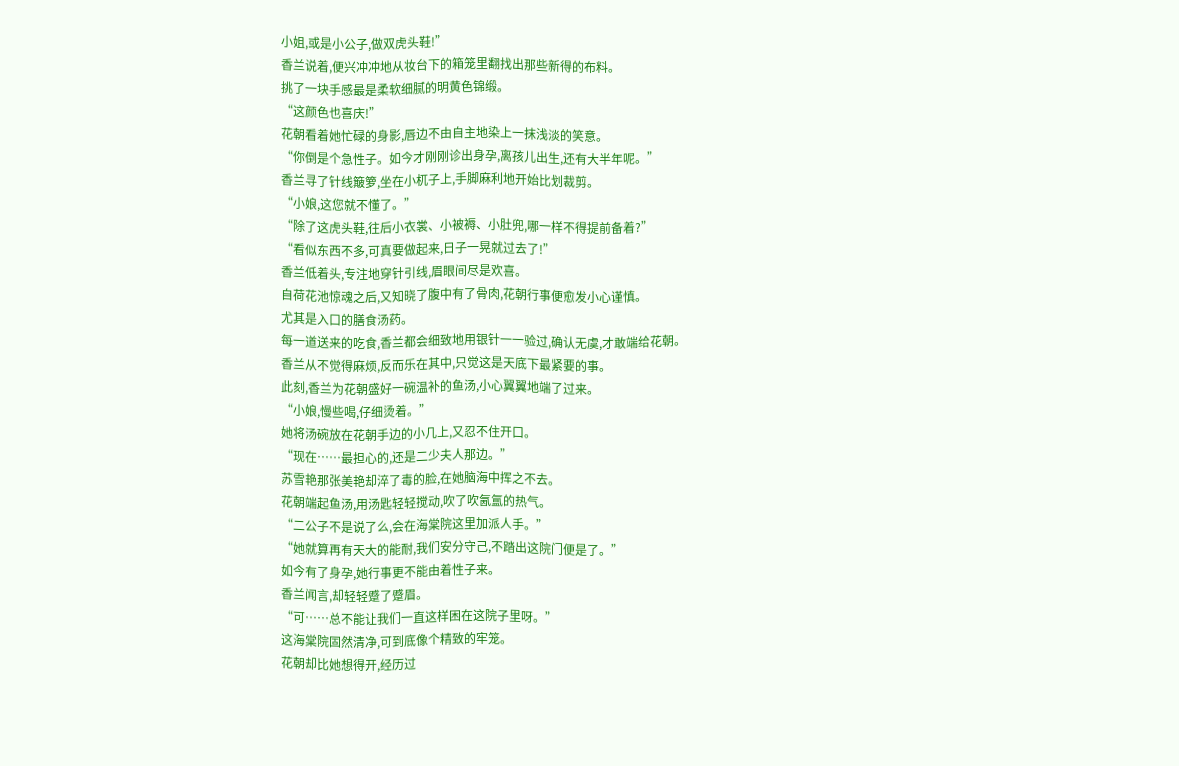小姐,或是小公子,做双虎头鞋!”
香兰说着,便兴冲冲地从妆台下的箱笼里翻找出那些新得的布料。
挑了一块手感最是柔软细腻的明黄色锦缎。
“这颜色也喜庆!”
花朝看着她忙碌的身影,唇边不由自主地染上一抹浅淡的笑意。
“你倒是个急性子。如今才刚刚诊出身孕,离孩儿出生,还有大半年呢。”
香兰寻了针线簸箩,坐在小杌子上,手脚麻利地开始比划裁剪。
“小娘,这您就不懂了。”
“除了这虎头鞋,往后小衣裳、小被褥、小肚兜,哪一样不得提前备着?”
“看似东西不多,可真要做起来,日子一晃就过去了!”
香兰低着头,专注地穿针引线,眉眼间尽是欢喜。
自荷花池惊魂之后,又知晓了腹中有了骨肉,花朝行事便愈发小心谨慎。
尤其是入口的膳食汤药。
每一道送来的吃食,香兰都会细致地用银针一一验过,确认无虞,才敢端给花朝。
香兰从不觉得麻烦,反而乐在其中,只觉这是天底下最紧要的事。
此刻,香兰为花朝盛好一碗温补的鱼汤,小心翼翼地端了过来。
“小娘,慢些喝,仔细烫着。”
她将汤碗放在花朝手边的小几上,又忍不住开口。
“现在……最担心的,还是二少夫人那边。”
苏雪艳那张美艳却淬了毒的脸,在她脑海中挥之不去。
花朝端起鱼汤,用汤匙轻轻搅动,吹了吹氤氲的热气。
“二公子不是说了么,会在海棠院这里加派人手。”
“她就算再有天大的能耐,我们安分守己,不踏出这院门便是了。”
如今有了身孕,她行事更不能由着性子来。
香兰闻言,却轻轻蹙了蹙眉。
“可……总不能让我们一直这样困在这院子里呀。”
这海棠院固然清净,可到底像个精致的牢笼。
花朝却比她想得开,经历过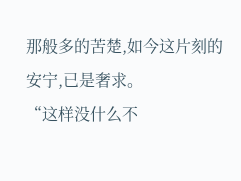那般多的苦楚,如今这片刻的安宁,已是奢求。
“这样没什么不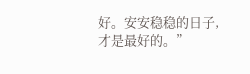好。安安稳稳的日子,才是最好的。”